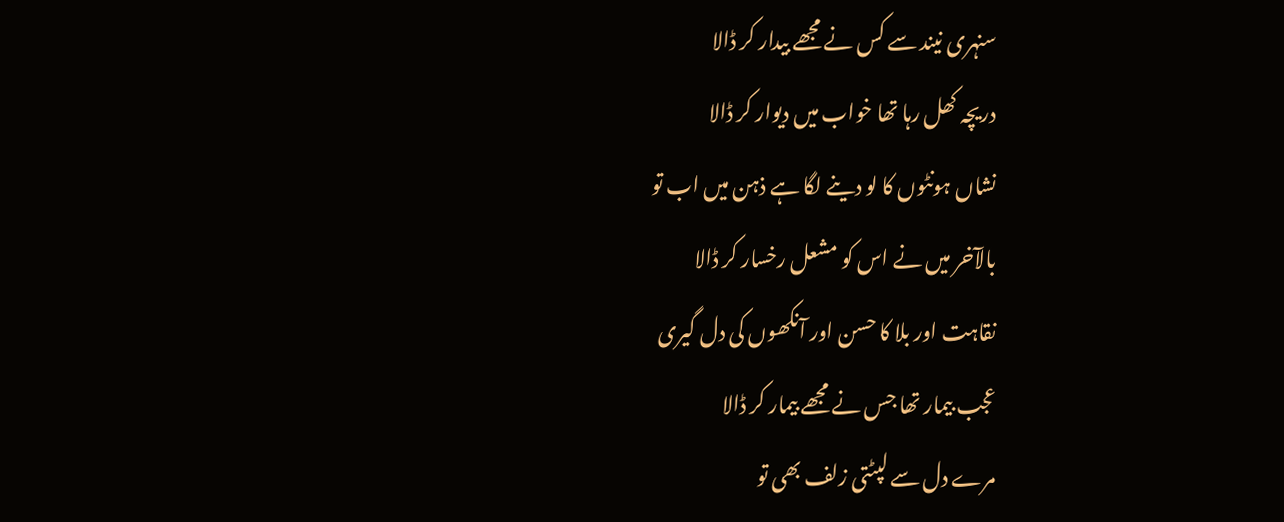سنہری نیند سے کس نے مجھے بیدار کر ڈالا
دریچہ کھل رہا تھا خواب میں دیوار کر ڈالا
نشاں ہونٹوں کا لو دینے لگا ہے ذہن میں اب تو
بالآخر میں نے اس کو مشعل رخسار کر ڈالا
نقاہت اور بلا کا حسن اور آنکھوں کی دل گیری
عجب بیمار تھا جس نے مجھے بیمار کر ڈالا
مرے دل سے لپٹتی زلف بھی تو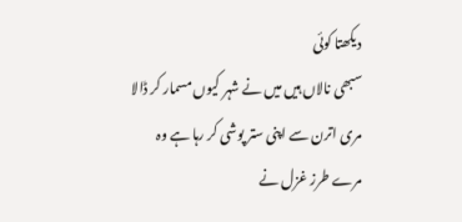دیکھتا کوئی
سبھی نالاں ہیں میں نے شہر کیوں مسمار کر ڈالا
مری اترن سے اپنی ستر پوشی کر رہا ہے وہ
مرے طرز غزل نے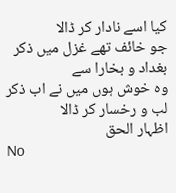کیا اسے نادار کر ڈالا
جو خائف تھے غزل میں ذکر بغداد و بخارا سے
وہ خوش ہوں میں نے اب ذکر لب و رخسار کر ڈالا
اظہار الحق
No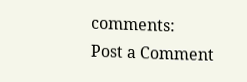comments:
Post a Comment